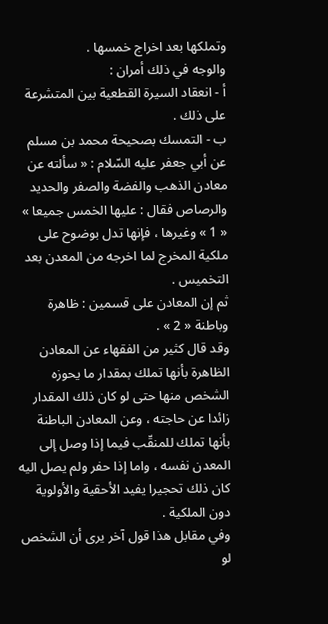وتملكها بعد اخراج خمسها .
والوجه في ذلك أمران :
أ - انعقاد السيرة القطعية بين المتشرعة على ذلك .
ب - التمسك بصحيحة محمد بن مسلم عن أبي جعفر عليه السّلام : « سألته عن معادن الذهب والفضة والصفر والحديد والرصاص فقال : عليها الخمس جميعا » « 1 » وغيرها ، فإنها تدل بوضوح على ملكية المخرج لما اخرجه من المعدن بعد التخميس .
ثم إن المعادن على قسمين : ظاهرة وباطنة « 2 » .
وقد قال كثير من الفقهاء عن المعادن الظاهرة بأنها تملك بمقدار ما يحوزه الشخص منها حتى لو كان ذلك المقدار زائدا عن حاجته ، وعن المعادن الباطنة بأنها تملك للمنقّب فيما إذا وصل إلى المعدن نفسه ، واما إذا حفر ولم يصل اليه كان ذلك تحجيرا يفيد الأحقية والأولوية دون الملكية .
وفي مقابل هذا قول آخر يرى أن الشخص لو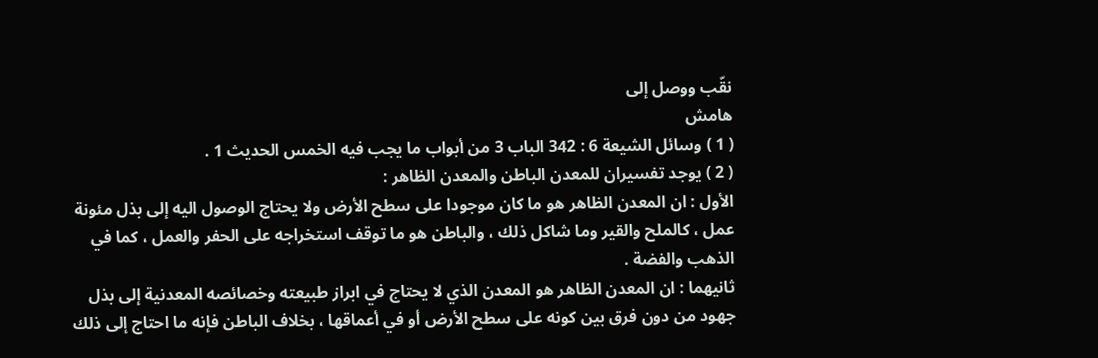نقّب ووصل إلى
هامش
( 1 ) وسائل الشيعة 6 : 342 الباب 3 من أبواب ما يجب فيه الخمس الحديث 1 .
( 2 ) يوجد تفسيران للمعدن الباطن والمعدن الظاهر :
الأول : ان المعدن الظاهر هو ما كان موجودا على سطح الأرض ولا يحتاج الوصول اليه إلى بذل مئونة عمل ، كالملح والقير وما شاكل ذلك ، والباطن هو ما توقف استخراجه على الحفر والعمل ، كما في الذهب والفضة .
ثانيهما : ان المعدن الظاهر هو المعدن الذي لا يحتاج في ابراز طبيعته وخصائصه المعدنية إلى بذل جهود من دون فرق بين كونه على سطح الأرض أو في أعماقها ، بخلاف الباطن فإنه ما احتاج إلى ذلك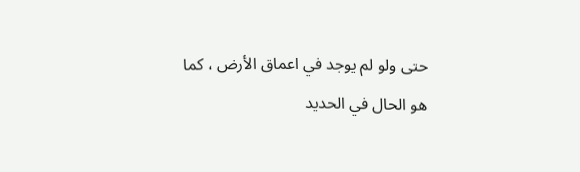حتى ولو لم يوجد في اعماق الأرض ، كما هو الحال في الحديد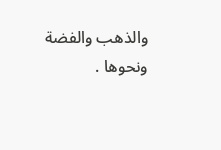والذهب والفضة ونحوها .